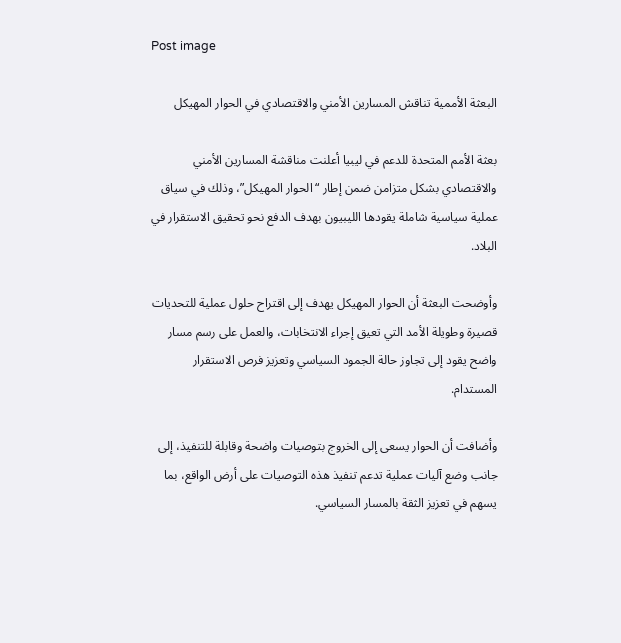Post image

البعثة الأممية تناقش المسارين الأمني والاقتصادي في الحوار المهيكل

بعثة الأمم المتحدة للدعم في ليبيا أعلنت مناقشة المسارين الأمني والاقتصادي بشكل متزامن ضمن إطار “الحوار المهيكل”، وذلك في سياق عملية سياسية شاملة يقودها الليبيون بهدف الدفع نحو تحقيق الاستقرار في البلاد.

وأوضحت البعثة أن الحوار المهيكل يهدف إلى اقتراح حلول عملية للتحديات قصيرة وطويلة الأمد التي تعيق إجراء الانتخابات، والعمل على رسم مسار واضح يقود إلى تجاوز حالة الجمود السياسي وتعزيز فرص الاستقرار المستدام.

وأضافت أن الحوار يسعى إلى الخروج بتوصيات واضحة وقابلة للتنفيذ، إلى جانب وضع آليات عملية تدعم تنفيذ هذه التوصيات على أرض الواقع، بما يسهم في تعزيز الثقة بالمسار السياسي.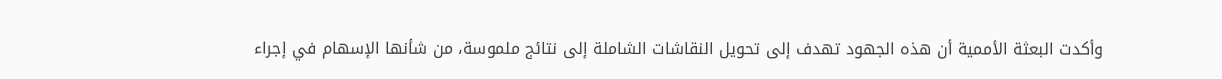وأكدت البعثة الأممية أن هذه الجهود تهدف إلى تحويل النقاشات الشاملة إلى نتائج ملموسة، من شأنها الإسهام في إجراء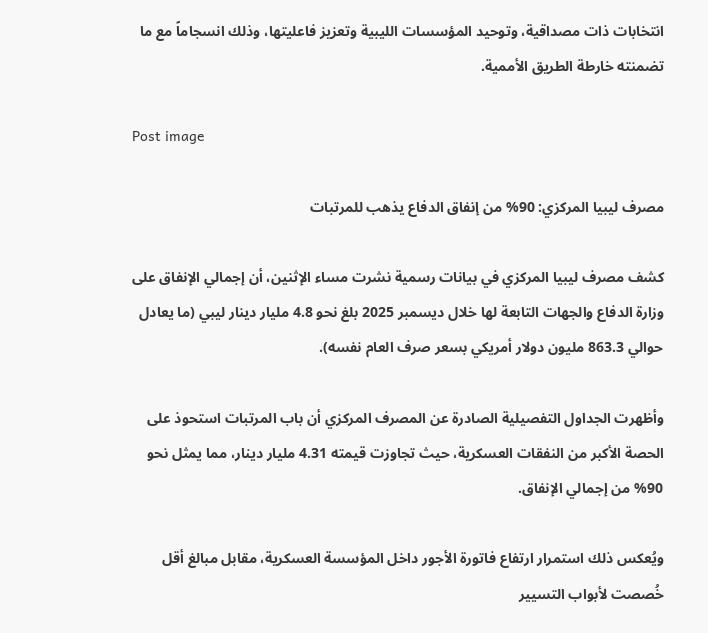انتخابات ذات مصداقية، وتوحيد المؤسسات الليبية وتعزيز فاعليتها، وذلك انسجاماً مع ما تضمنته خارطة الطريق الأممية.

Post image

مصرف ليبيا المركزي: 90% من إنفاق الدفاع يذهب للمرتبات

كشف مصرف ليبيا المركزي في بيانات رسمية نشرت مساء الإثنين، أن إجمالي الإنفاق على وزارة الدفاع والجهات التابعة لها خلال ديسمبر 2025 بلغ نحو 4.8 مليار دينار ليبي (ما يعادل حوالي 863.3 مليون دولار أمريكي بسعر صرف العام نفسه).

وأظهرت الجداول التفصيلية الصادرة عن المصرف المركزي أن باب المرتبات استحوذ على الحصة الأكبر من النفقات العسكرية، حيث تجاوزت قيمته 4.31 مليار دينار، مما يمثل نحو 90% من إجمالي الإنفاق.

ويُعكس ذلك استمرار ارتفاع فاتورة الأجور داخل المؤسسة العسكرية، مقابل مبالغ أقل خُصصت لأبواب التسيير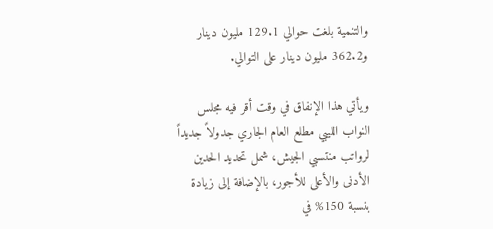والتنمية بلغت حوالي 129.1 مليون دينار و362.2 مليون دينار على التوالي.

ويأتي هذا الإنفاق في وقت أقر فيه مجلس النواب الليبي مطلع العام الجاري جدولاً جديداً لرواتب منتسبي الجيش، شمل تحديد الحدين الأدنى والأعلى للأجور، بالإضافة إلى زيادة بنسبة 150% في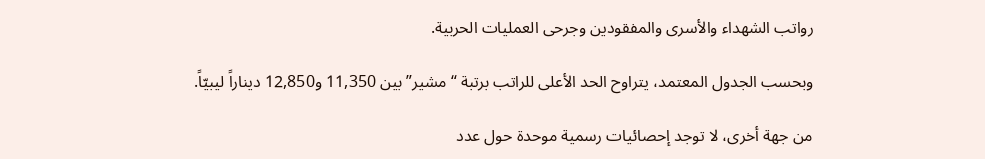رواتب الشهداء والأسرى والمفقودين وجرحى العمليات الحربية.

وبحسب الجدول المعتمد، يتراوح الحد الأعلى للراتب برتبة “مشير” بين 11,350 و12,850 ديناراً ليبيّاً.

من جهة أخرى، لا توجد إحصائيات رسمية موحدة حول عدد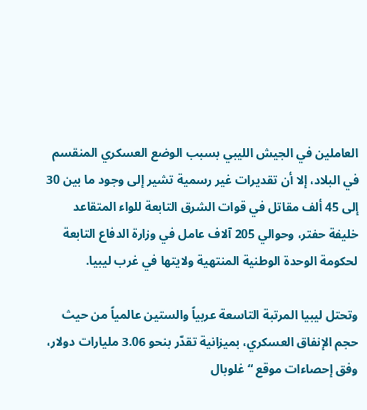العاملين في الجيش الليبي بسبب الوضع العسكري المنقسم في البلاد، إلا أن تقديرات غير رسمية تشير إلى وجود ما بين 30 إلى 45 ألف مقاتل في قوات الشرق التابعة للواء المتقاعد خليفة حفتر، وحوالي 205 آلاف عامل في وزارة الدفاع التابعة لحكومة الوحدة الوطنية المنتهية ولايتها في غرب ليبيا.

وتحتل ليبيا المرتبة التاسعة عربياً والستين عالمياً من حيث حجم الإنفاق العسكري، بميزانية تقدّر بنحو 3.06 مليارات دولار، وفق إحصاءات موقع “غلوبال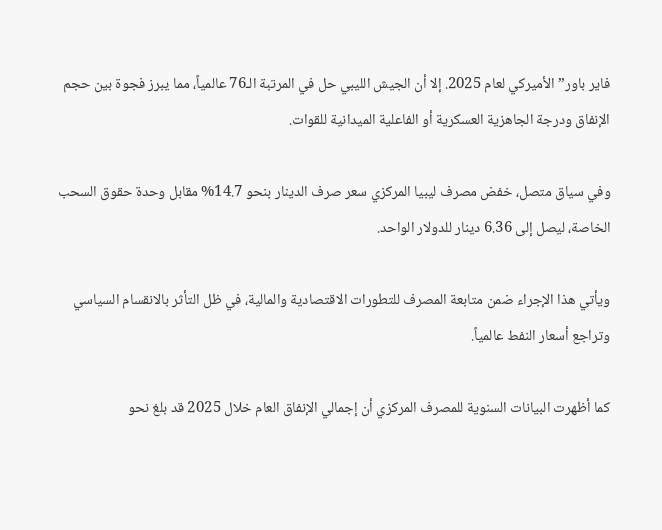فاير باور” الأميركي لعام 2025. إلا أن الجيش الليبي حل في المرتبة الـ76 عالمياً، مما يبرز فجوة بين حجم الإنفاق ودرجة الجاهزية العسكرية أو الفاعلية الميدانية للقوات.

وفي سياق متصل، خفض مصرف ليبيا المركزي سعر صرف الدينار بنحو 14.7% مقابل وحدة حقوق السحب الخاصة، ليصل إلى 6.36 دينار للدولار الواحد.

ويأتي هذا الإجراء ضمن متابعة المصرف للتطورات الاقتصادية والمالية، في ظل التأثر بالانقسام السياسي وتراجع أسعار النفط عالمياً.

كما أظهرت البيانات السنوية للمصرف المركزي أن إجمالي الإنفاق العام خلال 2025 قد بلغ نحو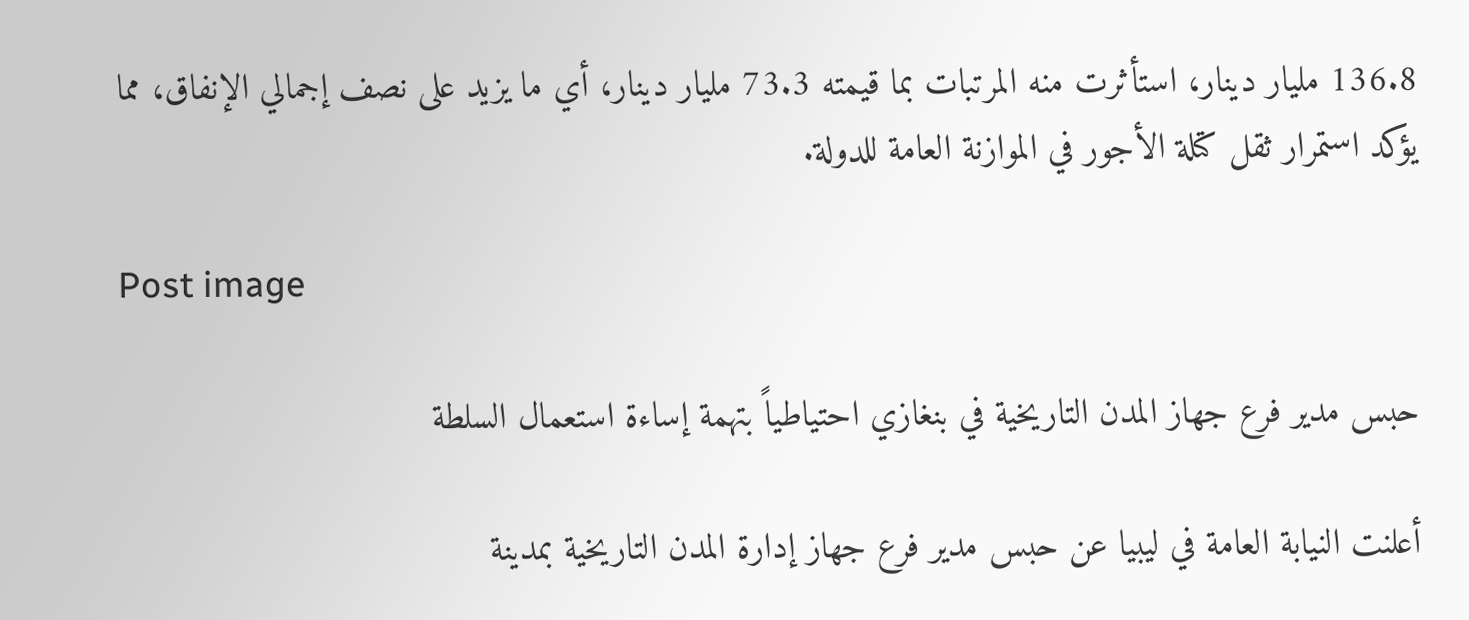136.8 مليار دينار، استأثرت منه المرتبات بما قيمته 73.3 مليار دينار، أي ما يزيد على نصف إجمالي الإنفاق، مما يؤكد استمرار ثقل كتلة الأجور في الموازنة العامة للدولة.

Post image

حبس مدير فرع جهاز المدن التاريخية في بنغازي احتياطياً بتهمة إساءة استعمال السلطة

أعلنت النيابة العامة في ليبيا عن حبس مدير فرع جهاز إدارة المدن التاريخية بمدينة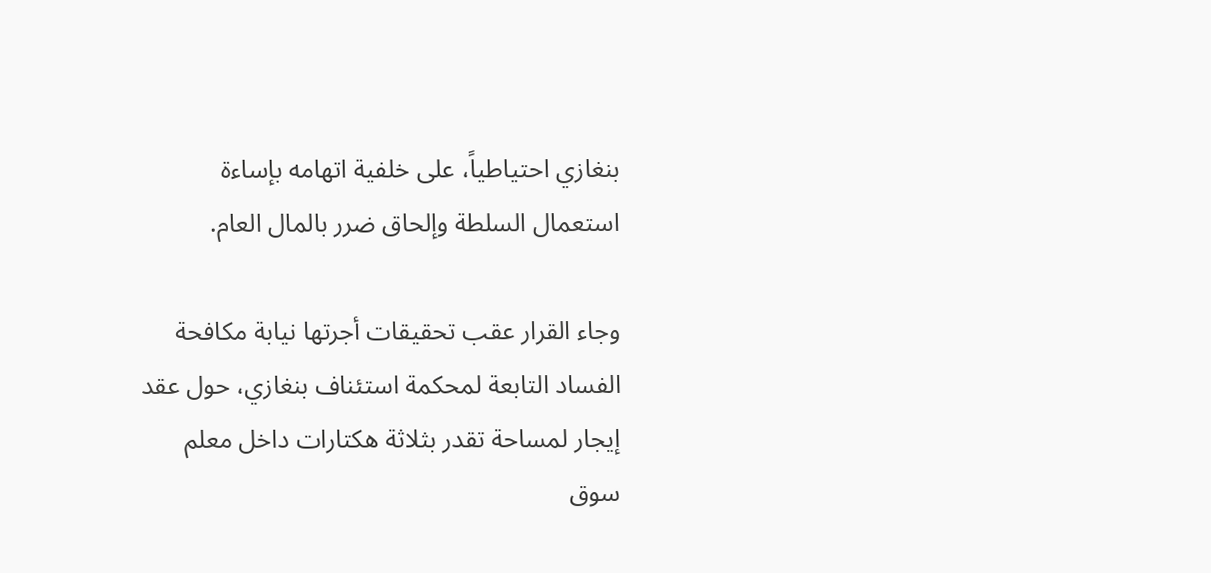بنغازي احتياطياً، على خلفية اتهامه بإساءة استعمال السلطة وإلحاق ضرر بالمال العام.

وجاء القرار عقب تحقيقات أجرتها نيابة مكافحة الفساد التابعة لمحكمة استئناف بنغازي، حول عقد إيجار لمساحة تقدر بثلاثة هكتارات داخل معلم سوق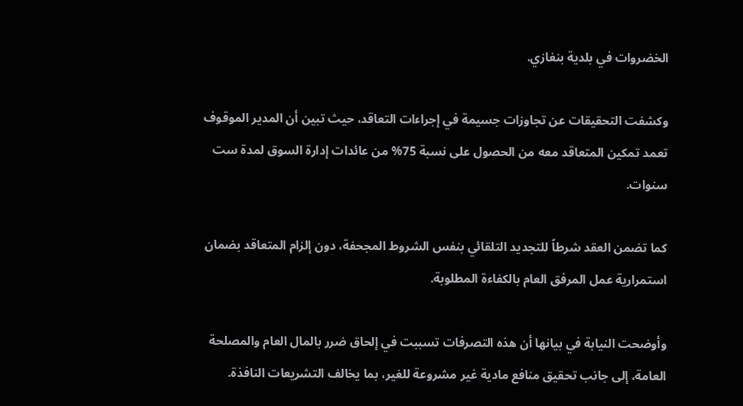الخضروات في بلدية بنغازي.

وكشفت التحقيقات عن تجاوزات جسيمة في إجراءات التعاقد، حيث تبين أن المدير الموقوف تعمد تمكين المتعاقد معه من الحصول على نسبة 75% من عائدات إدارة السوق لمدة ست سنوات.

كما تضمن العقد شرطاً للتجديد التلقائي بنفس الشروط المجحفة، دون إلزام المتعاقد بضمان استمرارية عمل المرفق العام بالكفاءة المطلوبة.

وأوضحت النيابة في بيانها أن هذه التصرفات تسببت في إلحاق ضرر بالمال العام والمصلحة العامة، إلى جانب تحقيق منافع مادية غير مشروعة للغير، بما يخالف التشريعات النافذة.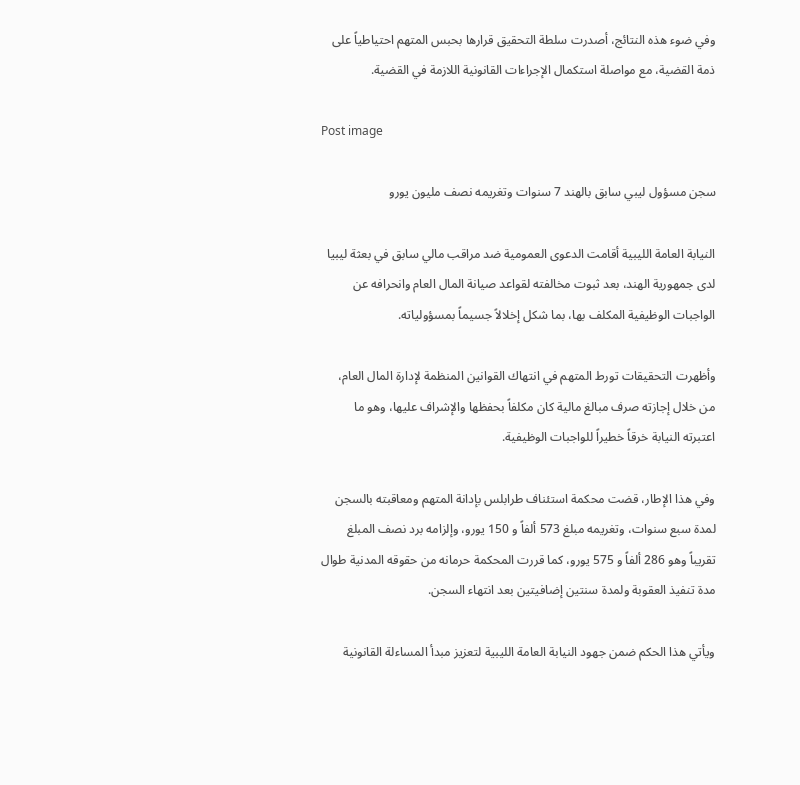وفي ضوء هذه النتائج، أصدرت سلطة التحقيق قرارها بحبس المتهم احتياطياً على ذمة القضية، مع مواصلة استكمال الإجراءات القانونية اللازمة في القضية.

Post image

سجن مسؤول ليبي سابق بالهند 7 سنوات وتغريمه نصف مليون يورو

النيابة العامة الليبية أقامت الدعوى العمومية ضد مراقب مالي سابق في بعثة ليبيا لدى جمهورية الهند، بعد ثبوت مخالفته لقواعد صيانة المال العام وانحرافه عن الواجبات الوظيفية المكلف بها، بما شكل إخلالاً جسيماً بمسؤولياته.

وأظهرت التحقيقات تورط المتهم في انتهاك القوانين المنظمة لإدارة المال العام، من خلال إجازته صرف مبالغ مالية كان مكلفاً بحفظها والإشراف عليها، وهو ما اعتبرته النيابة خرقاً خطيراً للواجبات الوظيفية.

وفي هذا الإطار، قضت محكمة استئناف طرابلس بإدانة المتهم ومعاقبته بالسجن لمدة سبع سنوات، وتغريمه مبلغ 573 ألفاً و 150 يورو، وإلزامه برد نصف المبلغ تقريباً وهو 286 ألفاً و 575 يورو، كما قررت المحكمة حرمانه من حقوقه المدنية طوال مدة تنفيذ العقوبة ولمدة سنتين إضافيتين بعد انتهاء السجن.

ويأتي هذا الحكم ضمن جهود النيابة العامة الليبية لتعزيز مبدأ المساءلة القانونية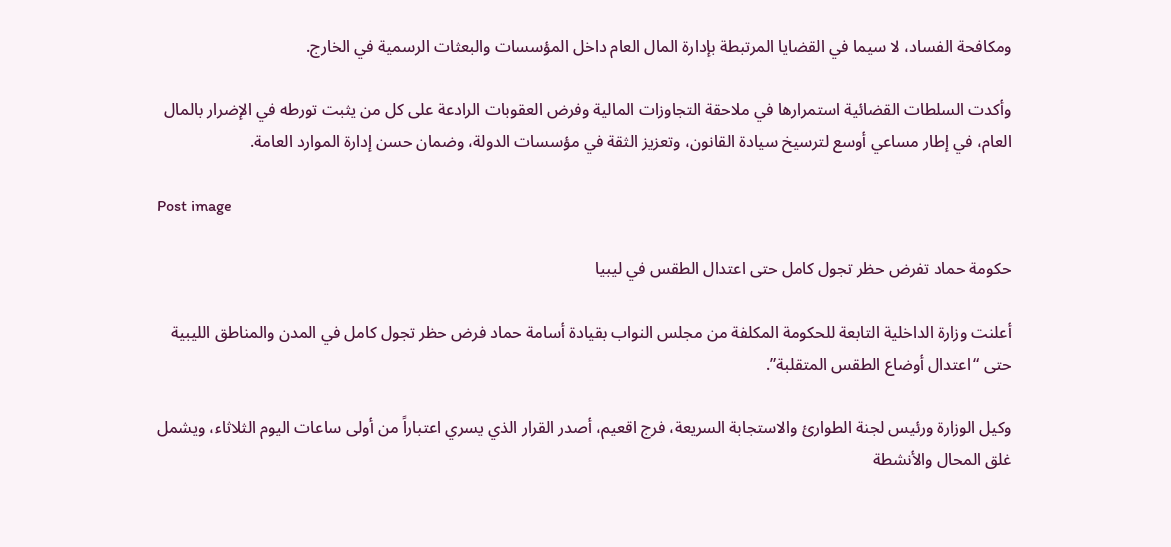ومكافحة الفساد، لا سيما في القضايا المرتبطة بإدارة المال العام داخل المؤسسات والبعثات الرسمية في الخارج.

وأكدت السلطات القضائية استمرارها في ملاحقة التجاوزات المالية وفرض العقوبات الرادعة على كل من يثبت تورطه في الإضرار بالمال العام، في إطار مساعي أوسع لترسيخ سيادة القانون، وتعزيز الثقة في مؤسسات الدولة، وضمان حسن إدارة الموارد العامة.

Post image

حكومة حماد تفرض حظر تجول كامل حتى اعتدال الطقس في ليبيا

أعلنت وزارة الداخلية التابعة للحكومة المكلفة من مجلس النواب بقيادة أسامة حماد فرض حظر تجول كامل في المدن والمناطق الليبية حتى “اعتدال أوضاع الطقس المتقلبة”.

وكيل الوزارة ورئيس لجنة الطوارئ والاستجابة السريعة، فرج اقعيم، أصدر القرار الذي يسري اعتباراً من أولى ساعات اليوم الثلاثاء، ويشمل غلق المحال والأنشطة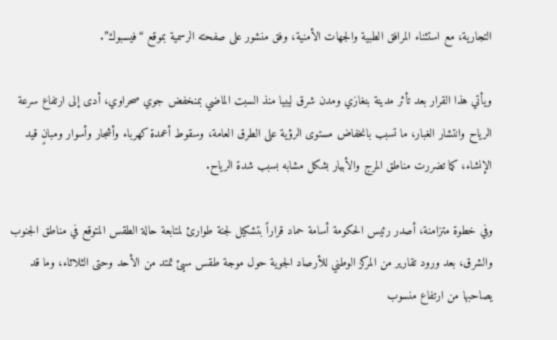التجارية، مع استثناء المرافق الطبية والجهات الأمنية، وفق منشور على صفحته الرسمية بموقع “فيسبوك”.

ويأتي هذا القرار بعد تأثر مدينة بنغازي ومدن شرق ليبيا منذ السبت الماضي بمنخفض جوي صحراوي، أدى إلى ارتفاع سرعة الرياح وانتشار الغبار، ما تسبب بانخفاض مستوى الرؤية على الطرق العامة، وسقوط أعمدة كهرباء وأشجار وأسوار ومبانٍ قيد الإنشاء، كما تضررت مناطق المرج والأبيار بشكل مشابه بسبب شدة الرياح.

وفي خطوة متزامنة، أصدر رئيس الحكومة أسامة حماد قراراً بتشكيل لجنة طوارئ لمتابعة حالة الطقس المتوقع في مناطق الجنوب والشرق، بعد ورود تقارير من المركز الوطني للأرصاد الجوية حول موجة طقس سيئ تمتد من الأحد وحتى الثلاثاء، وما قد يصاحبها من ارتفاع منسوب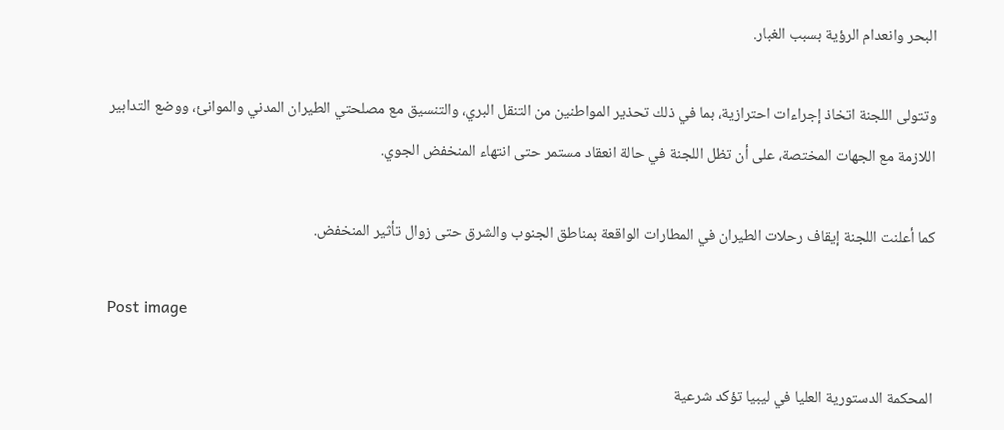البحر وانعدام الرؤية بسبب الغبار.

وتتولى اللجنة اتخاذ إجراءات احترازية، بما في ذلك تحذير المواطنين من التنقل البري، والتنسيق مع مصلحتي الطيران المدني والموانئ، ووضع التدابير اللازمة مع الجهات المختصة، على أن تظل اللجنة في حالة انعقاد مستمر حتى انتهاء المنخفض الجوي.

كما أعلنت اللجنة إيقاف رحلات الطيران في المطارات الواقعة بمناطق الجنوب والشرق حتى زوال تأثير المنخفض.

Post image

المحكمة الدستورية العليا في ليبيا تؤكد شرعية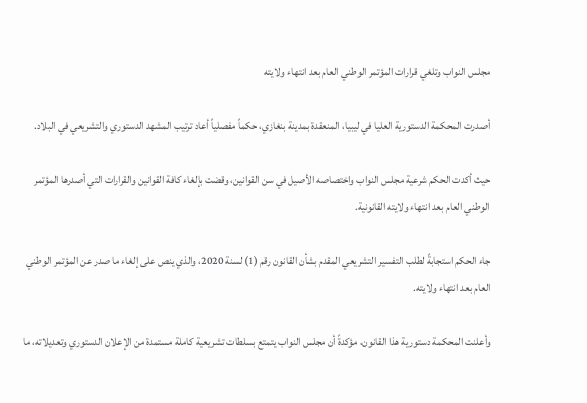مجلس النواب وتلغي قرارات المؤتمر الوطني العام بعد انتهاء ولايته

أصدرت المحكمة الدستورية العليا في ليبيا، المنعقدة بمدينة بنغازي، حكماً مفصلياً أعاد ترتيب المشهد الدستوري والتشريعي في البلاد.

حيث أكدت الحكم شرعية مجلس النواب واختصاصه الأصيل في سن القوانين، وقضت بإلغاء كافة القوانين والقرارات التي أصدرها المؤتمر الوطني العام بعد انتهاء ولايته القانونية.

جاء الحكم استجابةً لطلب التفسير التشريعي المقدم بشأن القانون رقم (1) لسنة 2020، والذي ينص على إلغاء ما صدر عن المؤتمر الوطني العام بعد انتهاء ولايته.

وأعلنت المحكمة دستورية هذا القانون، مؤكدةً أن مجلس النواب يتمتع بسلطات تشريعية كاملة مستمدة من الإعلان الدستوري وتعديلاته، ما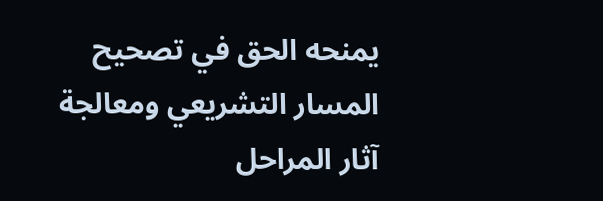يمنحه الحق في تصحيح المسار التشريعي ومعالجة آثار المراحل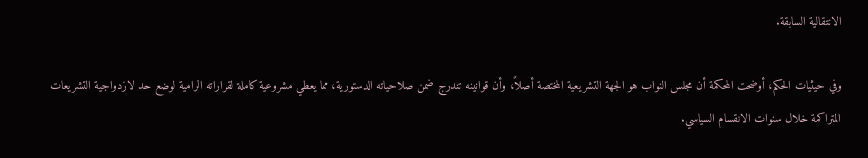الانتقالية السابقة.

وفي حيثيات الحكم، أوضحت المحكمة أن مجلس النواب هو الجهة التشريعية المختصة أصلاً، وأن قوانينه تندرج ضمن صلاحياته الدستورية، مما يعطي مشروعية كاملة لقراراته الرامية لوضع حد لازدواجية التشريعات المتراكمة خلال سنوات الانقسام السياسي.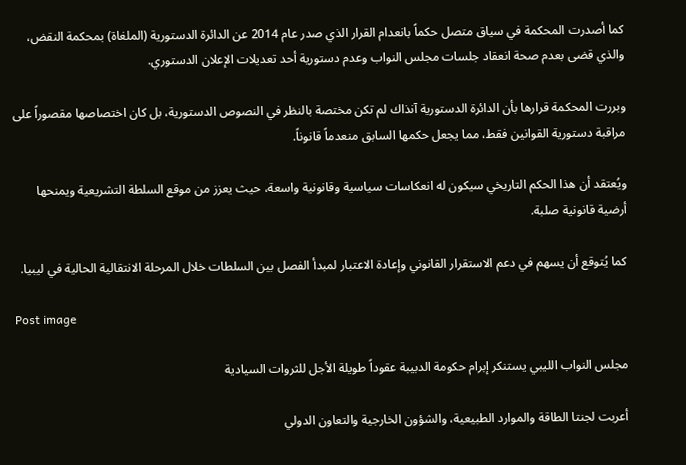كما أصدرت المحكمة في سياق متصل حكماً بانعدام القرار الذي صدر عام 2014 عن الدائرة الدستورية (الملغاة) بمحكمة النقض، والذي قضى بعدم صحة انعقاد جلسات مجلس النواب وعدم دستورية أحد تعديلات الإعلان الدستوري.

وبررت المحكمة قرارها بأن الدائرة الدستورية آنذاك لم تكن مختصة بالنظر في النصوص الدستورية، بل كان اختصاصها مقصوراً على مراقبة دستورية القوانين فقط، مما يجعل حكمها السابق منعدماً قانوناً.

ويُعتقد أن هذا الحكم التاريخي سيكون له انعكاسات سياسية وقانونية واسعة، حيث يعزز من موقع السلطة التشريعية ويمنحها أرضية قانونية صلبة.

كما يُتوقع أن يسهم في دعم الاستقرار القانوني وإعادة الاعتبار لمبدأ الفصل بين السلطات خلال المرحلة الانتقالية الحالية في ليبيا.

Post image

مجلس النواب الليبي يستنكر إبرام حكومة الدبيبة عقوداً طويلة الأجل للثروات السيادية

أعربت لجنتا الطاقة والموارد الطبيعية، والشؤون الخارجية والتعاون الدولي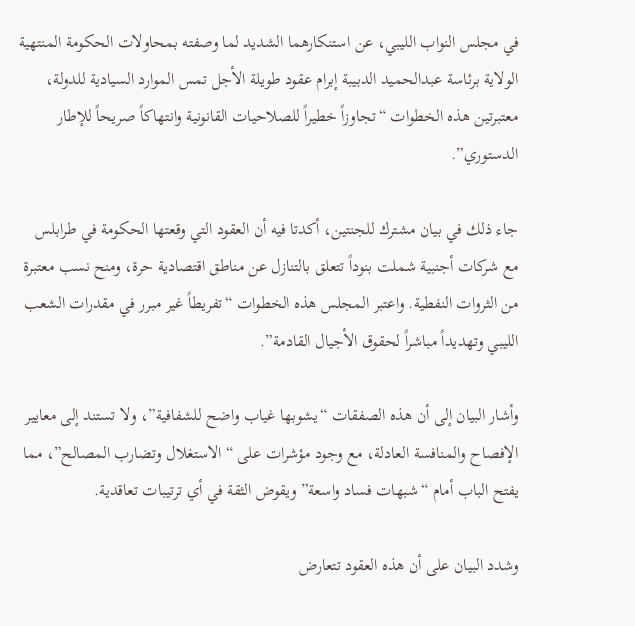في مجلس النواب الليبي، عن استنكارهما الشديد لما وصفته بمحاولات الحكومة المنتهية الولاية برئاسة عبدالحميد الدبيبة إبرام عقود طويلة الأجل تمس الموارد السيادية للدولة، معتبرتين هذه الخطوات “تجاوزاً خطيراً للصلاحيات القانونية وانتهاكاً صريحاً للإطار الدستوري”.

جاء ذلك في بيان مشترك للجنتين، أكدتا فيه أن العقود التي وقعتها الحكومة في طرابلس مع شركات أجنبية شملت بنوداً تتعلق بالتنازل عن مناطق اقتصادية حرة، ومنح نسب معتبرة من الثروات النفطية. واعتبر المجلس هذه الخطوات “تفريطاً غير مبرر في مقدرات الشعب الليبي وتهديداً مباشراً لحقوق الأجيال القادمة”.

وأشار البيان إلى أن هذه الصفقات “يشوبها غياب واضح للشفافية”، ولا تستند إلى معايير الإفصاح والمنافسة العادلة، مع وجود مؤشرات على “الاستغلال وتضارب المصالح”، مما يفتح الباب أمام “شبهات فساد واسعة” ويقوض الثقة في أي ترتيبات تعاقدية.

وشدد البيان على أن هذه العقود تتعارض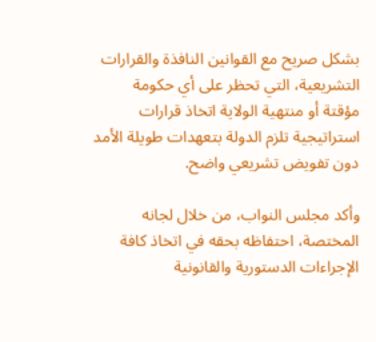بشكل صريح مع القوانين النافذة والقرارات التشريعية، التي تحظر على أي حكومة مؤقتة أو منتهية الولاية اتخاذ قرارات استراتيجية تلزم الدولة بتعهدات طويلة الأمد دون تفويض تشريعي واضح.

وأكد مجلس النواب، من خلال لجانه المختصة، احتفاظه بحقه في اتخاذ كافة الإجراءات الدستورية والقانونية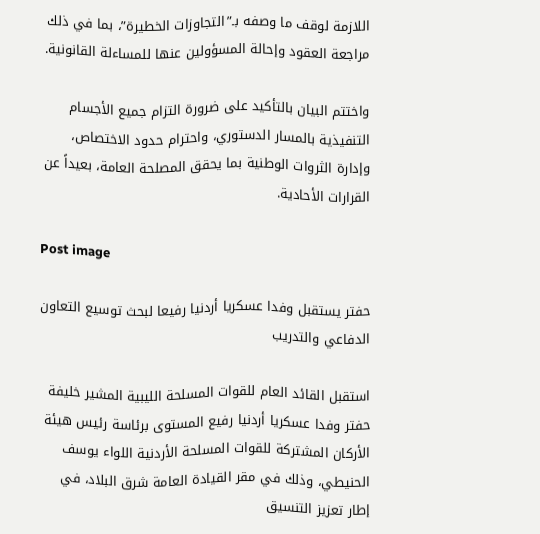اللازمة لوقف ما وصفه بـ”التجاوزات الخطيرة”، بما في ذلك مراجعة العقود وإحالة المسؤولين عنها للمساءلة القانونية.

واختتم البيان بالتأكيد على ضرورة التزام جميع الأجسام التنفيذية بالمسار الدستوري، واحترام حدود الاختصاص، وإدارة الثروات الوطنية بما يحقق المصلحة العامة، بعيداً عن القرارات الأحادية.

Post image

حفتر يستقبل وفدا عسكريا أردنيا رفيعا لبحث توسيع التعاون الدفاعي والتدريب

استقبل القائد العام للقوات المسلحة الليبية المشير خليفة حفتر وفدا عسكريا أردنيا رفيع المستوى برئاسة رئيس هيئة الأركان المشتركة للقوات المسلحة الأردنية اللواء يوسف الحنيطي، وذلك في مقر القيادة العامة شرق البلاد، في إطار تعزيز التنسيق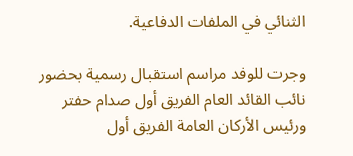الثنائي في الملفات الدفاعية.

وجرت للوفد مراسم استقبال رسمية بحضور نائب القائد العام الفريق أول صدام حفتر ورئيس الأركان العامة الفريق أول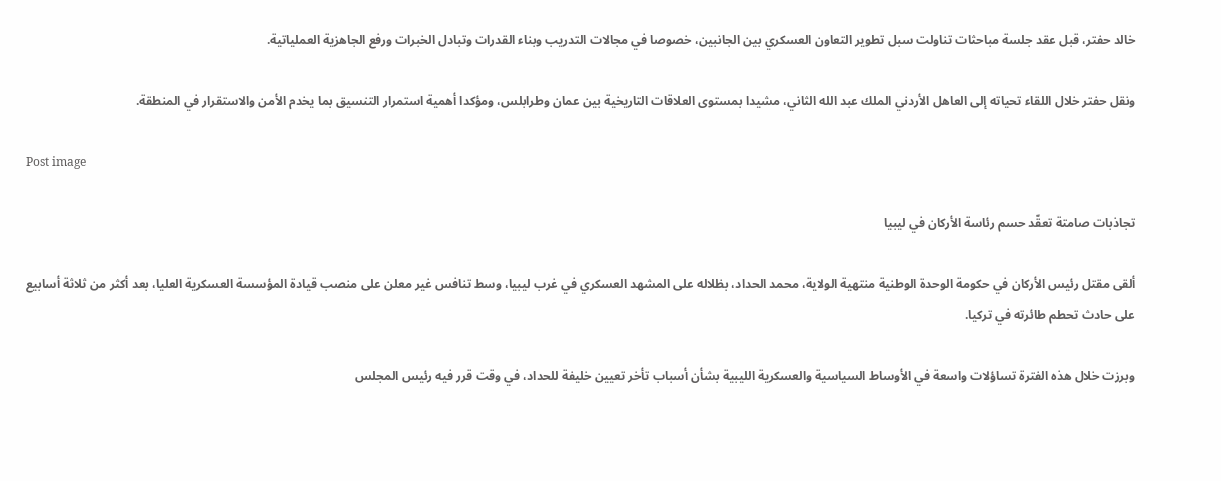خالد حفتر، قبل عقد جلسة مباحثات تناولت سبل تطوير التعاون العسكري بين الجانبين، خصوصا في مجالات التدريب وبناء القدرات وتبادل الخبرات ورفع الجاهزية العملياتية.

ونقل حفتر خلال اللقاء تحياته إلى العاهل الأردني الملك عبد الله الثاني، مشيدا بمستوى العلاقات التاريخية بين عمان وطرابلس، ومؤكدا أهمية استمرار التنسيق بما يخدم الأمن والاستقرار في المنطقة.

Post image

تجاذبات صامتة تعقّد حسم رئاسة الأركان في ليبيا

ألقى مقتل رئيس الأركان في حكومة الوحدة الوطنية منتهية الولاية، محمد الحداد، بظلاله على المشهد العسكري في غرب ليبيا، وسط تنافس غير معلن على منصب قيادة المؤسسة العسكرية العليا، بعد أكثر من ثلاثة أسابيع على حادث تحطم طائرته في تركيا.

وبرزت خلال هذه الفترة تساؤلات واسعة في الأوساط السياسية والعسكرية الليبية بشأن أسباب تأخر تعيين خليفة للحداد، في وقت قرر فيه رئيس المجلس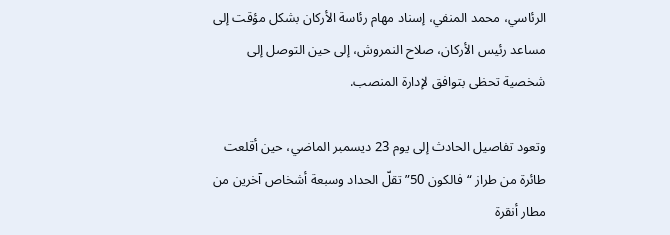الرئاسي، محمد المنفي، إسناد مهام رئاسة الأركان بشكل مؤقت إلى مساعد رئيس الأركان، صلاح النمروش، إلى حين التوصل إلى شخصية تحظى بتوافق لإدارة المنصب.

وتعود تفاصيل الحادث إلى يوم 23 ديسمبر الماضي، حين أقلعت طائرة من طراز “فالكون 50” تقلّ الحداد وسبعة أشخاص آخرين من مطار أنقرة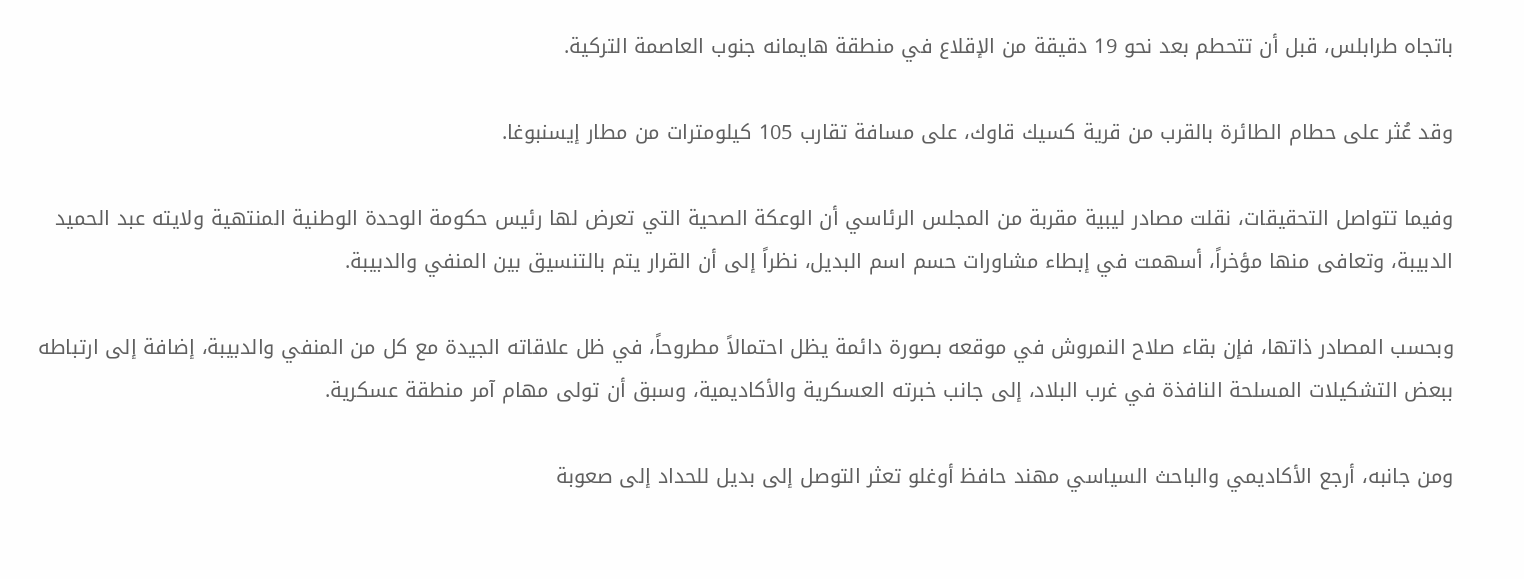باتجاه طرابلس، قبل أن تتحطم بعد نحو 19 دقيقة من الإقلاع في منطقة هايمانه جنوب العاصمة التركية.

وقد عُثر على حطام الطائرة بالقرب من قرية كسيك قاوك، على مسافة تقارب 105 كيلومترات من مطار إيسنبوغا.

وفيما تتواصل التحقيقات، نقلت مصادر ليبية مقربة من المجلس الرئاسي أن الوعكة الصحية التي تعرض لها رئيس حكومة الوحدة الوطنية المنتهية ولايته عبد الحميد الدبيبة، وتعافى منها مؤخراً، أسهمت في إبطاء مشاورات حسم اسم البديل، نظراً إلى أن القرار يتم بالتنسيق بين المنفي والدبيبة.

وبحسب المصادر ذاتها، فإن بقاء صلاح النمروش في موقعه بصورة دائمة يظل احتمالاً مطروحاً، في ظل علاقاته الجيدة مع كل من المنفي والدبيبة، إضافة إلى ارتباطه ببعض التشكيلات المسلحة النافذة في غرب البلاد، إلى جانب خبرته العسكرية والأكاديمية، وسبق أن تولى مهام آمر منطقة عسكرية.

ومن جانبه، أرجع الأكاديمي والباحث السياسي مهند حافظ أوغلو تعثر التوصل إلى بديل للحداد إلى صعوبة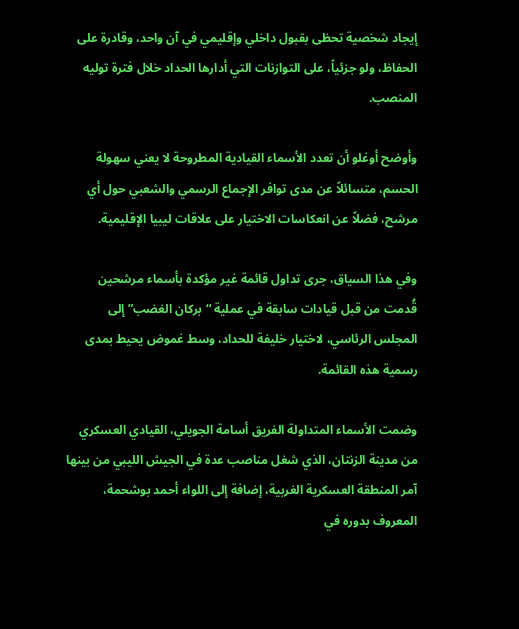إيجاد شخصية تحظى بقبول داخلي وإقليمي في آن واحد، وقادرة على الحفاظ، ولو جزئياً، على التوازنات التي أدارها الحداد خلال فترة توليه المنصب.

وأوضح أوغلو أن تعدد الأسماء القيادية المطروحة لا يعني سهولة الحسم، متسائلاً عن مدى توافر الإجماع الرسمي والشعبي حول أي مرشح، فضلاً عن انعكاسات الاختيار على علاقات ليبيا الإقليمية.

وفي هذا السياق، جرى تداول قائمة غير مؤكدة بأسماء مرشحين قُدمت من قبل قيادات سابقة في عملية “بركان الغضب” إلى المجلس الرئاسي، لاختيار خليفة للحداد، وسط غموض يحيط بمدى رسمية هذه القائمة.

وضمت الأسماء المتداولة الفريق أسامة الجويلي، القيادي العسكري من مدينة الزنتان، الذي شغل مناصب عدة في الجيش الليبي من بينها آمر المنطقة العسكرية الغربية، إضافة إلى اللواء أحمد بوشحمة، المعروف بدوره في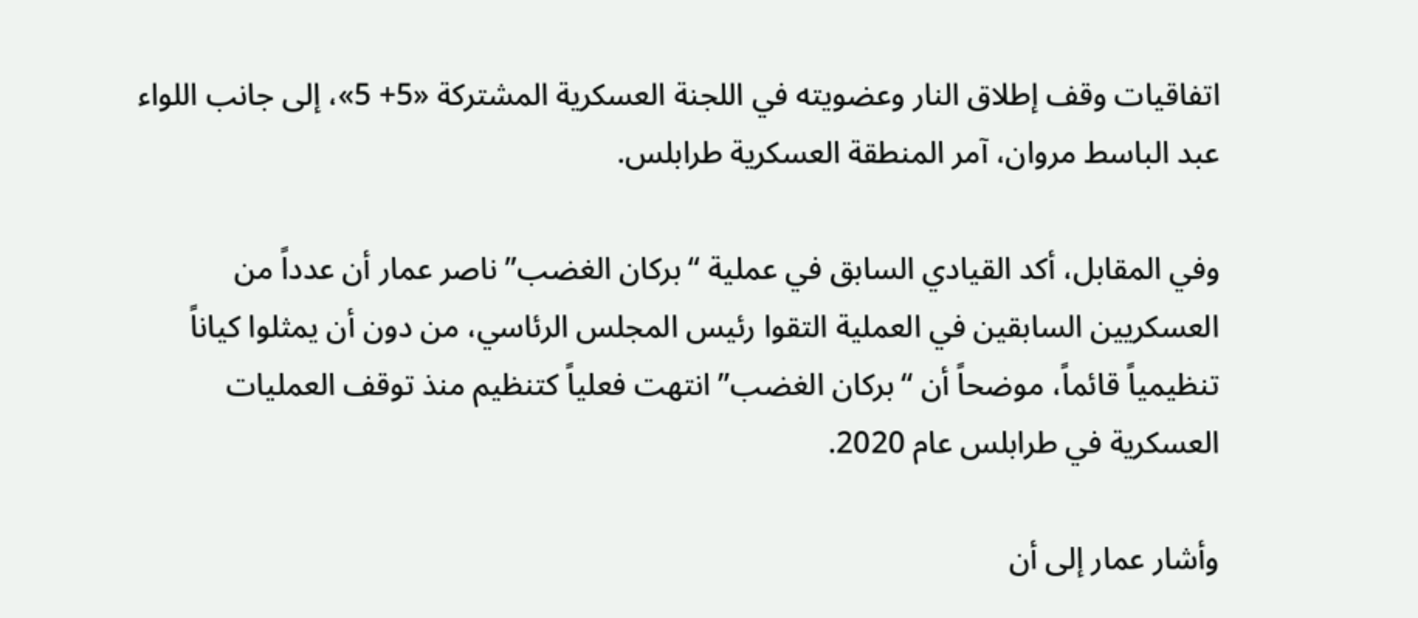اتفاقيات وقف إطلاق النار وعضويته في اللجنة العسكرية المشتركة «5+ 5»، إلى جانب اللواء عبد الباسط مروان، آمر المنطقة العسكرية طرابلس.

وفي المقابل، أكد القيادي السابق في عملية “بركان الغضب” ناصر عمار أن عدداً من العسكريين السابقين في العملية التقوا رئيس المجلس الرئاسي، من دون أن يمثلوا كياناً تنظيمياً قائماً، موضحاً أن “بركان الغضب” انتهت فعلياً كتنظيم منذ توقف العمليات العسكرية في طرابلس عام 2020.

وأشار عمار إلى أن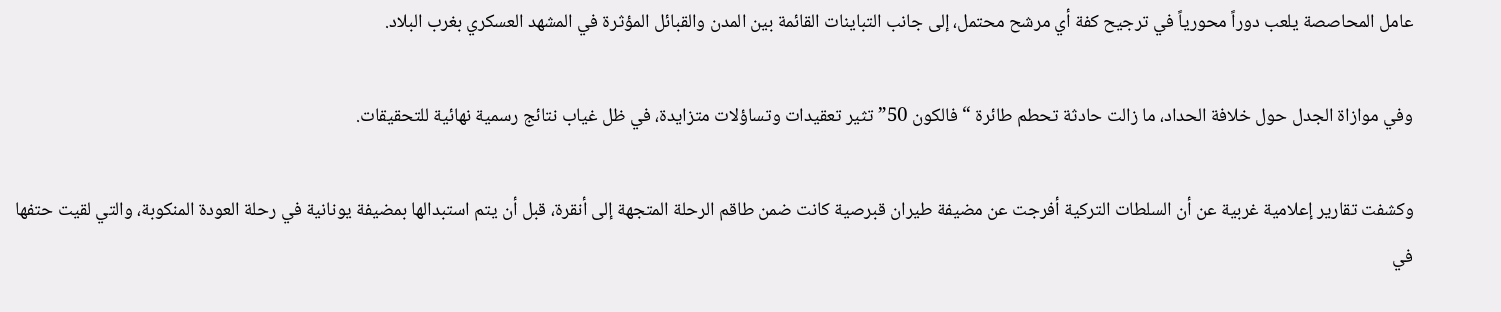عامل المحاصصة يلعب دوراً محورياً في ترجيح كفة أي مرشح محتمل، إلى جانب التباينات القائمة بين المدن والقبائل المؤثرة في المشهد العسكري بغرب البلاد.

وفي موازاة الجدل حول خلافة الحداد، ما زالت حادثة تحطم طائرة “فالكون 50” تثير تعقيدات وتساؤلات متزايدة، في ظل غياب نتائج رسمية نهائية للتحقيقات.

وكشفت تقارير إعلامية غربية عن أن السلطات التركية أفرجت عن مضيفة طيران قبرصية كانت ضمن طاقم الرحلة المتجهة إلى أنقرة، قبل أن يتم استبدالها بمضيفة يونانية في رحلة العودة المنكوبة، والتي لقيت حتفها في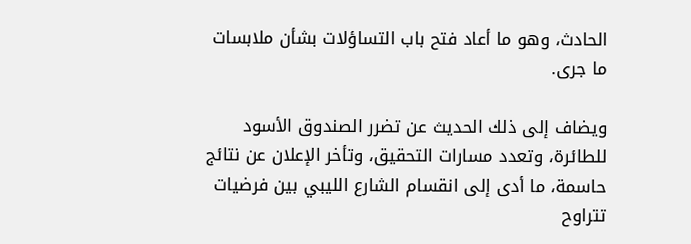الحادث، وهو ما أعاد فتح باب التساؤلات بشأن ملابسات ما جرى.

ويضاف إلى ذلك الحديث عن تضرر الصندوق الأسود للطائرة، وتعدد مسارات التحقيق، وتأخر الإعلان عن نتائج حاسمة، ما أدى إلى انقسام الشارع الليبي بين فرضيات تتراوح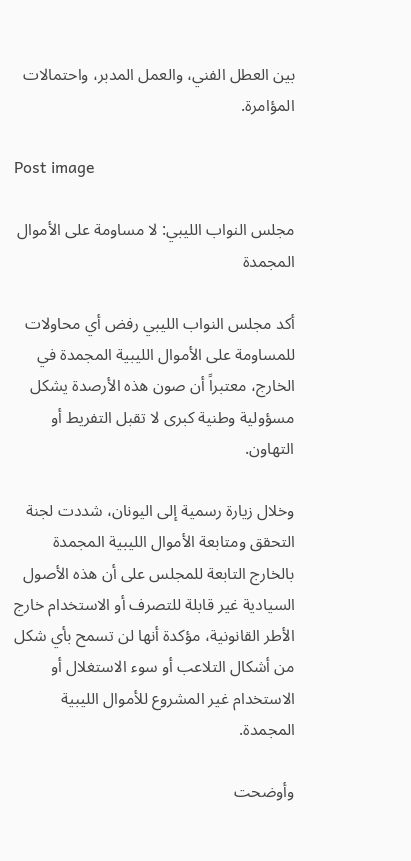بين العطل الفني، والعمل المدبر، واحتمالات المؤامرة.

Post image

مجلس النواب الليبي: لا مساومة على الأموال المجمدة

أكد مجلس النواب الليبي رفض أي محاولات للمساومة على الأموال الليبية المجمدة في الخارج، معتبراً أن صون هذه الأرصدة يشكل مسؤولية وطنية كبرى لا تقبل التفريط أو التهاون.

وخلال زيارة رسمية إلى اليونان، شددت لجنة التحقق ومتابعة الأموال الليبية المجمدة بالخارج التابعة للمجلس على أن هذه الأصول السيادية غير قابلة للتصرف أو الاستخدام خارج الأطر القانونية، مؤكدة أنها لن تسمح بأي شكل من أشكال التلاعب أو سوء الاستغلال أو الاستخدام غير المشروع للأموال الليبية المجمدة.

وأوضحت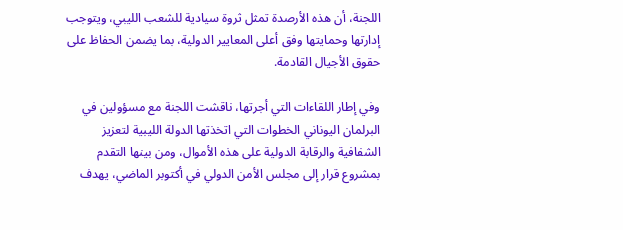اللجنة، أن هذه الأرصدة تمثل ثروة سيادية للشعب الليبي، ويتوجب إدارتها وحمايتها وفق أعلى المعايير الدولية، بما يضمن الحفاظ على حقوق الأجيال القادمة.

وفي إطار اللقاءات التي أجرتها، ناقشت اللجنة مع مسؤولين في البرلمان اليوناني الخطوات التي اتخذتها الدولة الليبية لتعزيز الشفافية والرقابة الدولية على هذه الأموال، ومن بينها التقدم بمشروع قرار إلى مجلس الأمن الدولي في أكتوبر الماضي، يهدف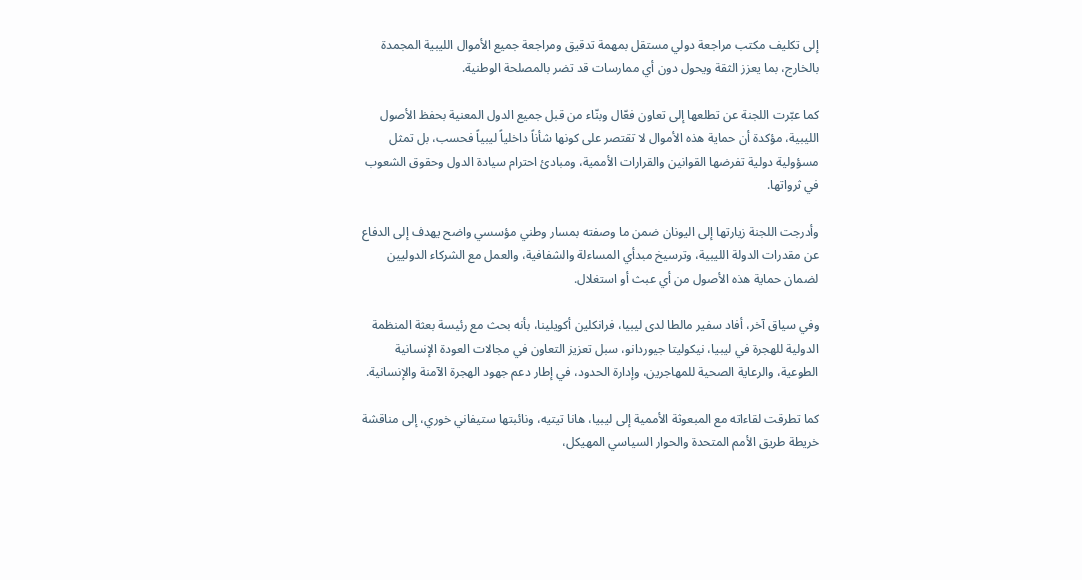إلى تكليف مكتب مراجعة دولي مستقل بمهمة تدقيق ومراجعة جميع الأموال الليبية المجمدة بالخارج، بما يعزز الثقة ويحول دون أي ممارسات قد تضر بالمصلحة الوطنية.

كما عبّرت اللجنة عن تطلعها إلى تعاون فعّال وبنّاء من قبل جميع الدول المعنية بحفظ الأصول الليبية، مؤكدة أن حماية هذه الأموال لا تقتصر على كونها شأناً داخلياً ليبياً فحسب، بل تمثل مسؤولية دولية تفرضها القوانين والقرارات الأممية، ومبادئ احترام سيادة الدول وحقوق الشعوب في ثرواتها.

وأدرجت اللجنة زيارتها إلى اليونان ضمن ما وصفته بمسار وطني مؤسسي واضح يهدف إلى الدفاع عن مقدرات الدولة الليبية، وترسيخ مبدأي المساءلة والشفافية، والعمل مع الشركاء الدوليين لضمان حماية هذه الأصول من أي عبث أو استغلال.

وفي سياق آخر، أفاد سفير مالطا لدى ليبيا، فرانكلين أكويلينا، بأنه بحث مع رئيسة بعثة المنظمة الدولية للهجرة في ليبيا، نيكوليتا جيوردانو، سبل تعزيز التعاون في مجالات العودة الإنسانية الطوعية، والرعاية الصحية للمهاجرين، وإدارة الحدود، في إطار دعم جهود الهجرة الآمنة والإنسانية.

كما تطرقت لقاءاته مع المبعوثة الأممية إلى ليبيا، هانا تيتيه، ونائبتها ستيفاني خوري، إلى مناقشة خريطة طريق الأمم المتحدة والحوار السياسي المهيكل،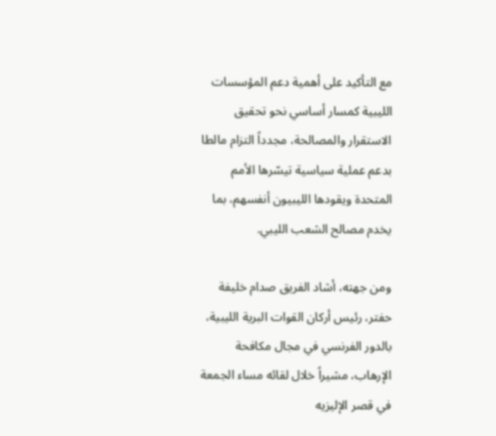مع التأكيد على أهمية دعم المؤسسات الليبية كمسار أساسي نحو تحقيق الاستقرار والمصالحة، مجدداً التزام مالطا بدعم عملية سياسية تيسّرها الأمم المتحدة ويقودها الليبيون أنفسهم، بما يخدم مصالح الشعب الليبي.

ومن جهته، أشاد الفريق صدام خليفة حفتر، رئيس أركان القوات البرية الليبية، بالدور الفرنسي في مجال مكافحة الإرهاب، مشيراً خلال لقائه مساء الجمعة في قصر الإليزيه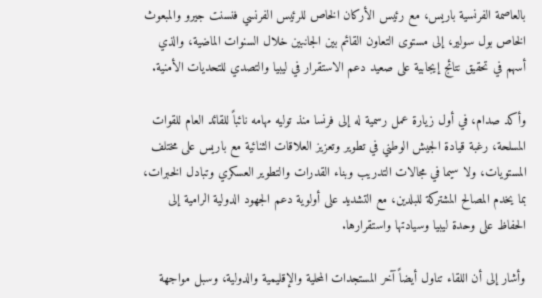بالعاصمة الفرنسية باريس، مع رئيس الأركان الخاص للرئيس الفرنسي فنسنت جيرو والمبعوث الخاص بول سولير، إلى مستوى التعاون القائم بين الجانبين خلال السنوات الماضية، والذي أسهم في تحقيق نتائج إيجابية على صعيد دعم الاستقرار في ليبيا والتصدي للتحديات الأمنية.

وأكد صدام، في أول زيارة عمل رسمية له إلى فرنسا منذ توليه مهامه نائباً للقائد العام للقوات المسلحة، رغبة قيادة الجيش الوطني في تطوير وتعزيز العلاقات الثنائية مع باريس على مختلف المستويات، ولا سيما في مجالات التدريب وبناء القدرات والتطوير العسكري وتبادل الخبرات، بما يخدم المصالح المشتركة للبلدين، مع التشديد على أولوية دعم الجهود الدولية الرامية إلى الحفاظ على وحدة ليبيا وسيادتها واستقرارها.

وأشار إلى أن اللقاء تناول أيضاً آخر المستجدات المحلية والإقليمية والدولية، وسبل مواجهة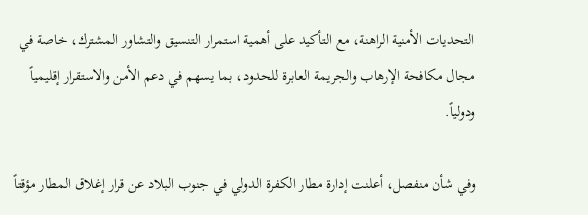التحديات الأمنية الراهنة، مع التأكيد على أهمية استمرار التنسيق والتشاور المشترك، خاصة في مجال مكافحة الإرهاب والجريمة العابرة للحدود، بما يسهم في دعم الأمن والاستقرار إقليمياً ودولياً.

وفي شأن منفصل، أعلنت إدارة مطار الكفرة الدولي في جنوب البلاد عن قرار إغلاق المطار مؤقتاً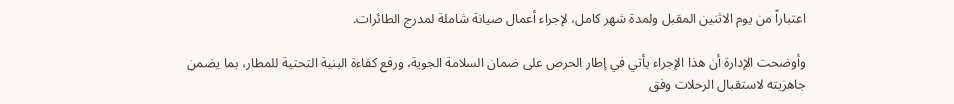اعتباراً من يوم الاثنين المقبل ولمدة شهر كامل، لإجراء أعمال صيانة شاملة لمدرج الطائرات.

وأوضحت الإدارة أن هذا الإجراء يأتي في إطار الحرص على ضمان السلامة الجوية، ورفع كفاءة البنية التحتية للمطار، بما يضمن جاهزيته لاستقبال الرحلات وفق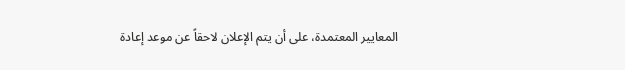المعايير المعتمدة، على أن يتم الإعلان لاحقاً عن موعد إعادة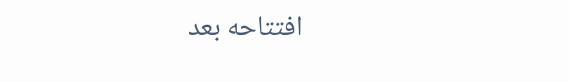افتتاحه بعد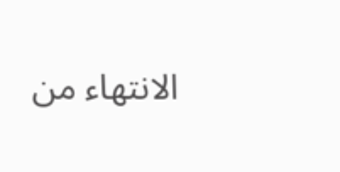الانتهاء من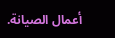أعمال الصيانة.